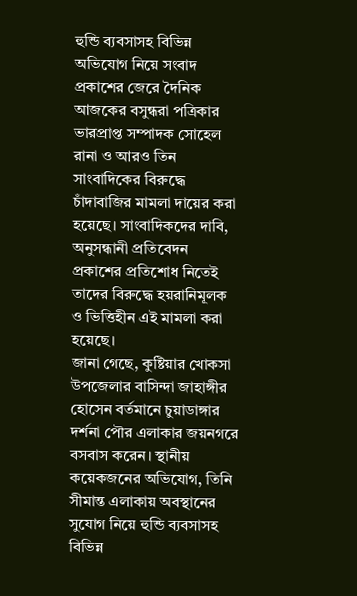হুন্ডি ব্যবসাসহ বিভিন্ন অভিযোগ নিয়ে সংবাদ প্রকাশের জেরে দৈনিক আজকের বসুন্ধরা পত্রিকার ভারপ্রাপ্ত সম্পাদক সোহেল রানা ও আরও তিন সাংবাদিকের বিরুদ্ধে চাঁদাবাজির মামলা দায়ের করা হয়েছে। সাংবাদিকদের দাবি, অনুসন্ধানী প্রতিবেদন প্রকাশের প্রতিশোধ নিতেই তাদের বিরুদ্ধে হয়রানিমূলক ও ভিত্তিহীন এই মামলা করা হয়েছে।
জানা গেছে, কুষ্টিয়ার খোকসা উপজেলার বাসিন্দা জাহাঙ্গীর হোসেন বর্তমানে চুয়াডাঙ্গার দর্শনা পৌর এলাকার জয়নগরে বসবাস করেন। স্থানীয় কয়েকজনের অভিযোগ, তিনি সীমান্ত এলাকায় অবস্থানের সুযোগ নিয়ে হুন্ডি ব্যবসাসহ বিভিন্ন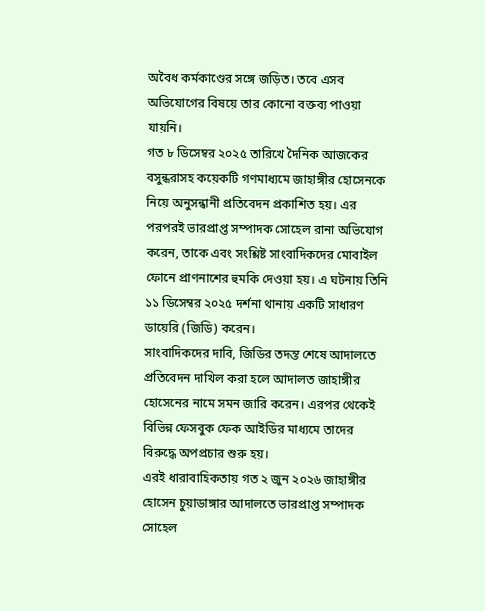অবৈধ কর্মকাণ্ডের সঙ্গে জড়িত। তবে এসব অভিযোগের বিষয়ে তার কোনো বক্তব্য পাওয়া যায়নি।
গত ৮ ডিসেম্বর ২০২৫ তারিখে দৈনিক আজকের বসুন্ধরাসহ কয়েকটি গণমাধ্যমে জাহাঙ্গীর হোসেনকে নিয়ে অনুসন্ধানী প্রতিবেদন প্রকাশিত হয়। এর পরপরই ভারপ্রাপ্ত সম্পাদক সোহেল রানা অভিযোগ করেন, তাকে এবং সংশ্লিষ্ট সাংবাদিকদের মোবাইল ফোনে প্রাণনাশের হুমকি দেওয়া হয়। এ ঘটনায় তিনি ১১ ডিসেম্বর ২০২৫ দর্শনা থানায় একটি সাধারণ ডায়েরি (জিডি) করেন।
সাংবাদিকদের দাবি, জিডির তদন্ত শেষে আদালতে প্রতিবেদন দাখিল করা হলে আদালত জাহাঙ্গীর হোসেনের নামে সমন জারি করেন। এরপর থেকেই বিভিন্ন ফেসবুক ফেক আইডির মাধ্যমে তাদের বিরুদ্ধে অপপ্রচার শুরু হয়।
এরই ধারাবাহিকতায় গত ২ জুন ২০২৬ জাহাঙ্গীর হোসেন চুয়াডাঙ্গার আদালতে ভারপ্রাপ্ত সম্পাদক সোহেল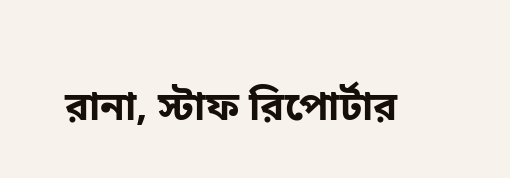রানা, স্টাফ রিপোর্টার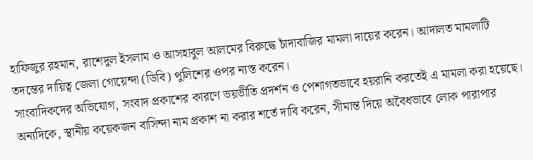হাফিজুর রহমান, রাশেদুল ইসলাম ও আসহাবুল আলমের বিরুদ্ধে চাঁদাবাজির মামলা দায়ের করেন। আদালত মামলাটি তদন্তের দায়িত্ব জেলা গোয়েন্দা (ডিবি) পুলিশের ওপর ন্যস্ত করেন।
সাংবাদিকদের অভিযোগ, সংবাদ প্রকাশের কারণে ভয়ভীতি প্রদর্শন ও পেশাগতভাবে হয়রানি করতেই এ মামলা করা হয়েছে।
অন্যদিকে, স্থানীয় কয়েকজন বাসিন্দা নাম প্রকাশ না করার শর্তে দাবি করেন, সীমান্ত দিয়ে অবৈধভাবে লোক পারাপার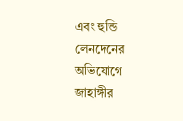এবং হুন্ডি লেনদেনের অভিযোগে জাহাঙ্গীর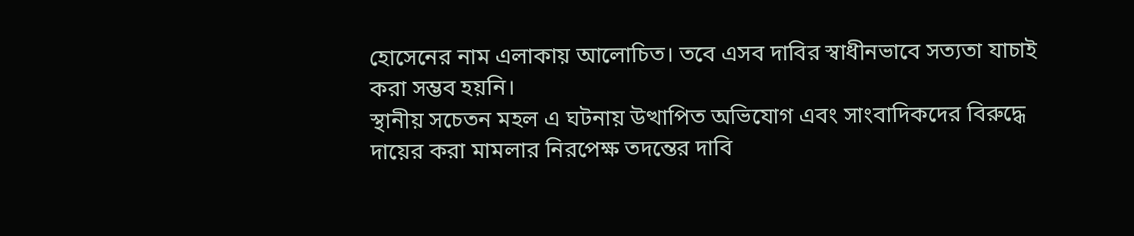হোসেনের নাম এলাকায় আলোচিত। তবে এসব দাবির স্বাধীনভাবে সত্যতা যাচাই করা সম্ভব হয়নি।
স্থানীয় সচেতন মহল এ ঘটনায় উত্থাপিত অভিযোগ এবং সাংবাদিকদের বিরুদ্ধে দায়ের করা মামলার নিরপেক্ষ তদন্তের দাবি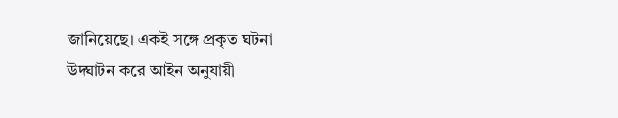জানিয়েছে। একই সঙ্গে প্রকৃত ঘটনা উদ্ঘাটন করে আইন অনুযায়ী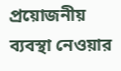প্রয়োজনীয় ব্যবস্থা নেওয়ার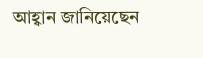আহ্বান জানিয়েছেন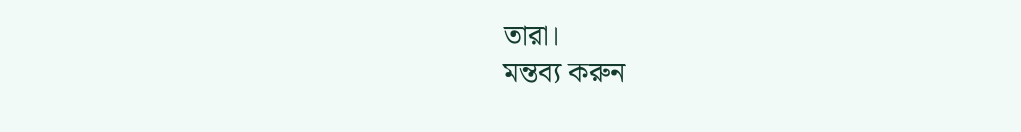তারা।
মন্তব্য করুন